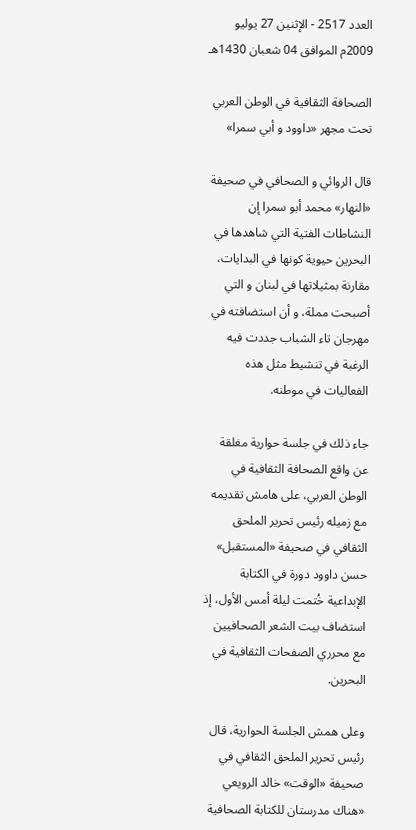العدد 2517 - الإثنين 27 يوليو 2009م الموافق 04 شعبان 1430هـ

الصحافة الثقافية في الوطن العربي تحت مجهر «داوود و أبي سمرا»

قال الروائي و الصحافي في صحيفة «النهار» محمد أبو سمرا إن النشاطات الفتية التي شاهدها في البحرين حيوية كونها في البدايات، مقارنة بمثيلاتها في لبنان و التي أصبحت مملة، و أن استضافته في مهرجان تاء الشباب جددت فيه الرغبة في تنشيط مثل هذه الفعاليات في موطنه.

جاء ذلك في جلسة حوارية مغلقة عن واقع الصحافة الثقافية في الوطن العربي، على هامش تقديمه مع زميله رئيس تحرير الملحق الثقافي في صحيفة «المستقبل» حسن داوود دورة في الكتابة الإبداعية خُتمت ليلة أمس الأول، إذ استضاف بيت الشعر الصحافيين مع محرري الصفحات الثقافية في البحرين.

وعلى همش الجلسة الحوارية، قال رئيس تحرير الملحق الثقافي في صحيفة «الوقت» خالد الرويعي «هناك مدرستان للكتابة الصحافية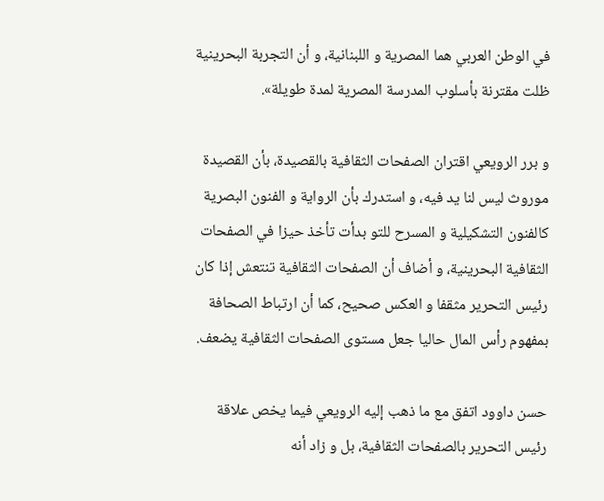في الوطن العربي هما المصرية و اللبنانية، و أن التجربة البحرينية ظلت مقترنة بأسلوب المدرسة المصرية لمدة طويلة».

و برر الرويعي اقتران الصفحات الثقافية بالقصيدة، بأن القصيدة موروث ليس لنا يد فيه، و استدرك بأن الرواية و الفنون البصرية كالفنون التشكيلية و المسرح للتو بدأت تأخذ حيزا في الصفحات الثقافية البحرينية، و أضاف أن الصفحات الثقافية تنتعش إذا كان رئيس التحرير مثقفا و العكس صحيح، كما أن ارتباط الصحافة بمفهوم رأس المال حاليا جعل مستوى الصفحات الثقافية يضعف.

حسن داوود اتفق مع ما ذهب إليه الرويعي فيما يخص علاقة رئيس التحرير بالصفحات الثقافية، بل و زاد أنه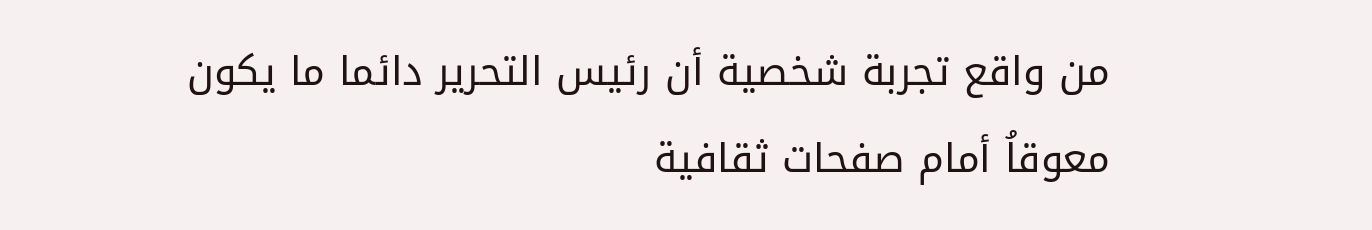من واقع تجربة شخصية أن رئيس التحرير دائما ما يكون معوقاُ أمام صفحات ثقافية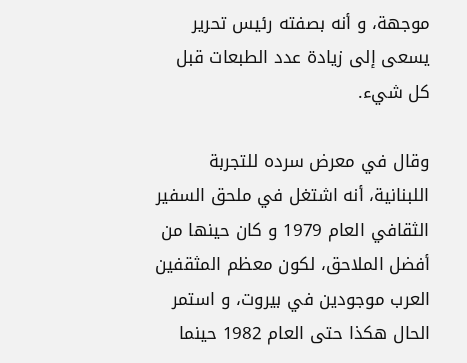موجهة، و أنه بصفته رئيس تحرير يسعى إلى زيادة عدد الطبعات قبل كل شيء.

وقال في معرض سرده للتجربة اللبنانية، أنه اشتغل في ملحق السفير الثقافي العام 1979 و كان حينها من أفضل الملاحق، لكون معظم المثقفين العرب موجودين في بيروت، و استمر الحال هكذا حتى العام 1982 حينما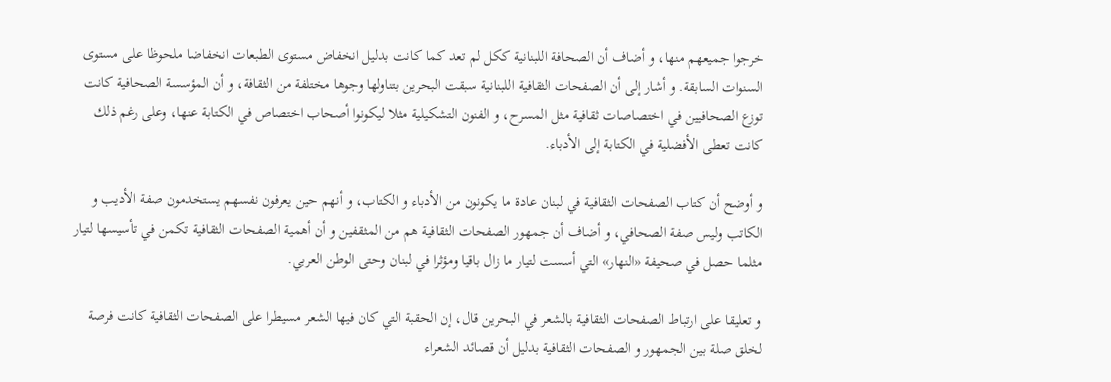خرجوا جميعهم منها، و أضاف أن الصحافة اللبنانية ككل لم تعد كما كانت بدليل انخفاض مستوى الطبعات انخفاضا ملحوظا على مستوى السنوات السابقة. و أشار إلى أن الصفحات الثقافية اللبنانية سبقت البحرين بتناولها وجوها مختلفة من الثقافة، و أن المؤسسة الصحافية كانت توزع الصحافيين في اختصاصات ثقافية مثل المسرح، و الفنون التشكيلية مثلا ليكونوا أصحاب اختصاص في الكتابة عنها، وعلى رغم ذلك كانت تعطى الأفضلية في الكتابة إلى الأدباء.

و أوضح أن كتاب الصفحات الثقافية في لبنان عادة ما يكونون من الأدباء و الكتاب، و أنهم حين يعرفون نفسهم يستخدمون صفة الأديب و الكاتب وليس صفة الصحافي، و أضاف أن جمهور الصفحات الثقافية هم من المثقفين و أن أهمية الصفحات الثقافية تكمن في تأسيسها لتيار مثلما حصل في صحيفة «النهار» التي أسست لتيار ما زال باقيا ومؤثرا في لبنان وحتى الوطن العربي.

و تعليقا على ارتباط الصفحات الثقافية بالشعر في البحرين قال، إن الحقبة التي كان فيها الشعر مسيطرا على الصفحات الثقافية كانت فرصة لخلق صلة بين الجمهور و الصفحات الثقافية بدليل أن قصائد الشعراء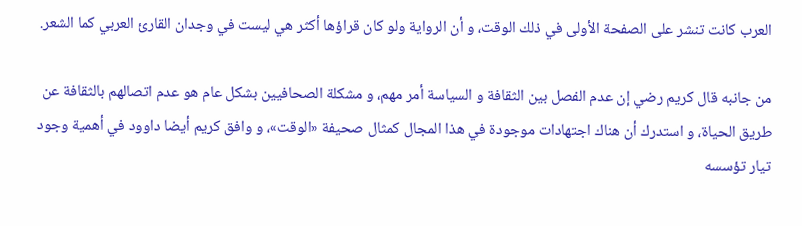العرب كانت تنشر على الصفحة الأولى في ذلك الوقت، و أن الرواية ولو كان قراؤها أكثر هي ليست في وجدان القارئ العربي كما الشعر.

من جانبه قال كريم رضي إن عدم الفصل بين الثقافة و السياسة أمر مهم، و مشكلة الصحافيين بشكل عام هو عدم اتصالهم بالثقافة عن طريق الحياة، و استدرك أن هناك اجتهادات موجودة في هذا المجال كمثال صحيفة «الوقت»، و وافق كريم أيضا داوود في أهمية وجود تيار تؤسسه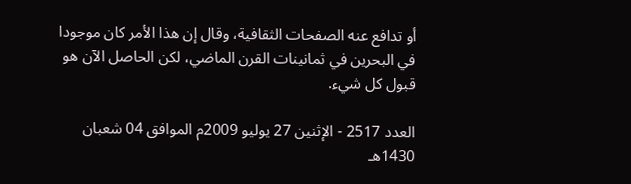أو تدافع عنه الصفحات الثقافية، وقال إن هذا الأمر كان موجودا في البحرين في ثمانينات القرن الماضي، لكن الحاصل الآن هو قبول كل شيء.

العدد 2517 - الإثنين 27 يوليو 2009م الموافق 04 شعبان 1430هـ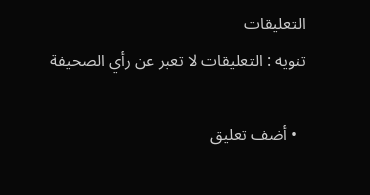التعليقات
تنويه : التعليقات لا تعبر عن رأي الصحيفة

  • أضف تعليق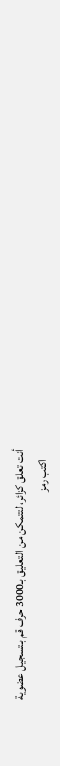أنت تعلق كزائر، لتتمكن من التعليق بـ3000 حرف قم بـتسجيل عضوية
    اكتب رمز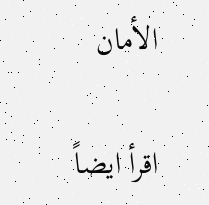الأمان

اقرأ ايضاً